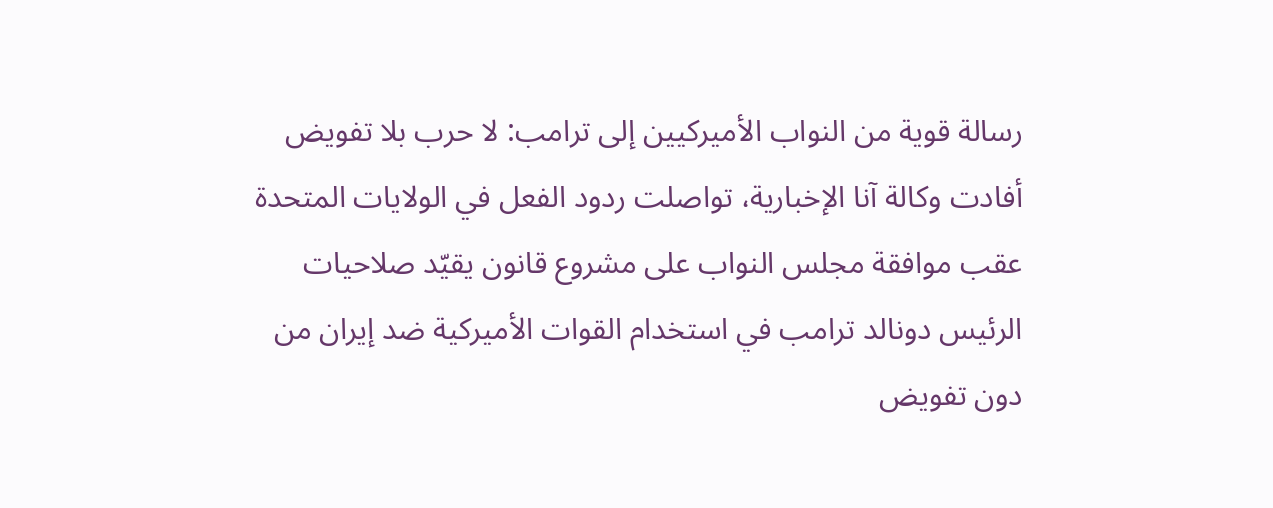رسالة قوية من النواب الأميركيين إلى ترامب: لا حرب بلا تفويض
أفادت وکالة آنا الإخباریة، تواصلت ردود الفعل في الولايات المتحدة عقب موافقة مجلس النواب على مشروع قانون يقيّد صلاحيات الرئيس دونالد ترامب في استخدام القوات الأميركية ضد إيران من دون تفويض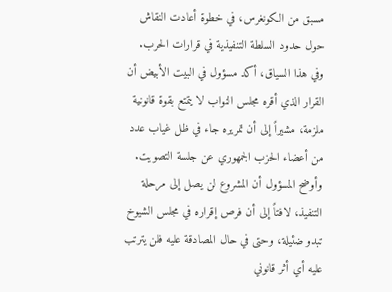مسبق من الكونغرس، في خطوة أعادت النقاش حول حدود السلطة التنفيذية في قرارات الحرب.
وفي هذا السياق، أكد مسؤول في البيت الأبيض أن القرار الذي أقره مجلس النواب لا يتمتع بقوة قانونية ملزمة، مشيراً إلى أن تمريره جاء في ظل غياب عدد من أعضاء الحزب الجمهوري عن جلسة التصويت.
وأوضح المسؤول أن المشروع لن يصل إلى مرحلة التنفيذ، لافتاً إلى أن فرص إقراره في مجلس الشيوخ تبدو ضئيلة، وحتى في حال المصادقة عليه فلن يترتب عليه أي أثر قانوني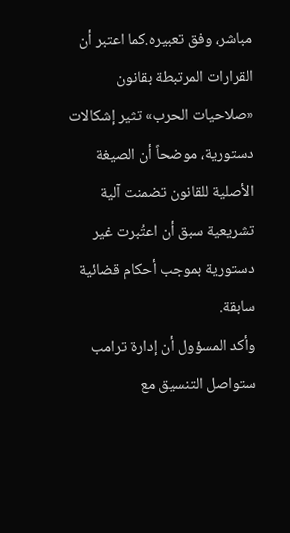مباشر، وفق تعبيره.كما اعتبر أن القرارات المرتبطة بقانون «صلاحيات الحرب» تثير إشكالات دستورية، موضحاً أن الصيغة الأصلية للقانون تضمنت آلية تشريعية سبق أن اعتُبرت غير دستورية بموجب أحكام قضائية سابقة.
وأكد المسؤول أن إدارة ترامب ستواصل التنسيق مع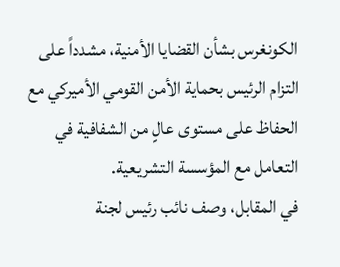الكونغرس بشأن القضايا الأمنية، مشدداً على التزام الرئيس بحماية الأمن القومي الأميركي مع الحفاظ على مستوى عالٍ من الشفافية في التعامل مع المؤسسة التشريعية.
في المقابل، وصف نائب رئيس لجنة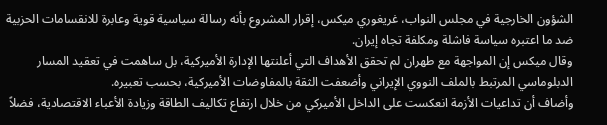الشؤون الخارجية في مجلس النواب، غريغوري ميكس، إقرار المشروع بأنه رسالة سياسية قوية وعابرة للانقسامات الحزبية ضد ما اعتبره سياسة فاشلة ومكلفة تجاه إيران.
وقال ميكس إن المواجهة مع طهران لم تحقق الأهداف التي أعلنتها الإدارة الأميركية، بل ساهمت في تعقيد المسار الدبلوماسي المرتبط بالملف النووي الإيراني وأضعفت الثقة بالمفاوضات الأميركية، بحسب تعبيره.
وأضاف أن تداعيات الأزمة انعكست على الداخل الأميركي من خلال ارتفاع تكاليف الطاقة وزيادة الأعباء الاقتصادية، فضلاً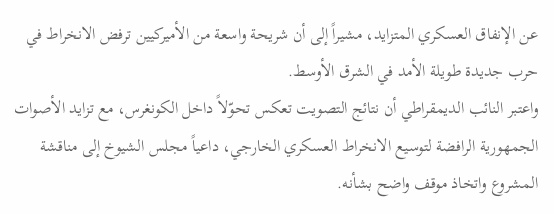عن الإنفاق العسكري المتزايد، مشيراً إلى أن شريحة واسعة من الأميركيين ترفض الانخراط في حرب جديدة طويلة الأمد في الشرق الأوسط.
واعتبر النائب الديمقراطي أن نتائج التصويت تعكس تحوّلاً داخل الكونغرس، مع تزايد الأصوات الجمهورية الرافضة لتوسيع الانخراط العسكري الخارجي، داعياً مجلس الشيوخ إلى مناقشة المشروع واتخاذ موقف واضح بشأنه.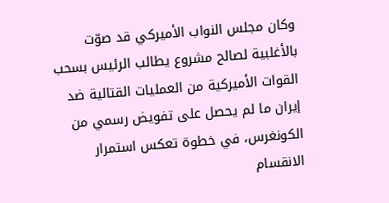وكان مجلس النواب الأميركي قد صوّت بالأغلبية لصالح مشروع يطالب الرئيس بسحب القوات الأميركية من العمليات القتالية ضد إيران ما لم يحصل على تفويض رسمي من الكونغرس، في خطوة تعكس استمرار الانقسام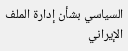السياسي بشأن إدارة الملف الإيراني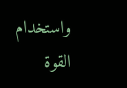واستخدام القوة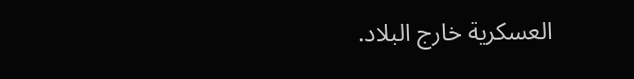العسكرية خارج البلاد.